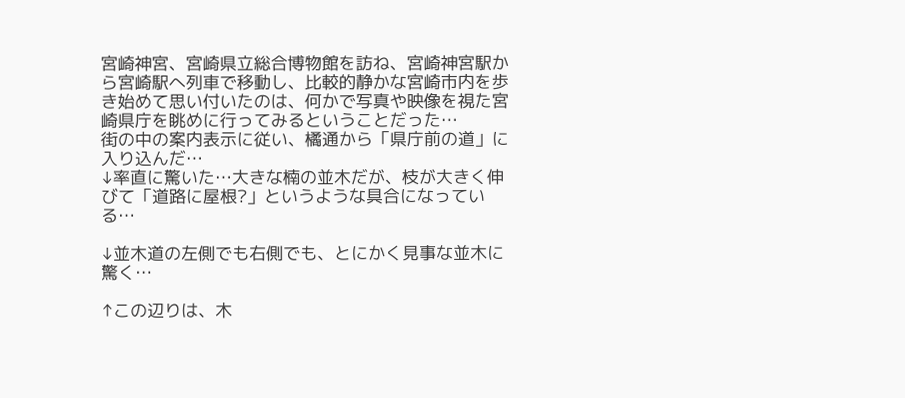宮崎神宮、宮崎県立総合博物館を訪ね、宮崎神宮駅から宮崎駅へ列車で移動し、比較的静かな宮崎市内を歩き始めて思い付いたのは、何かで写真や映像を視た宮崎県庁を眺めに行ってみるということだった…
街の中の案内表示に従い、橘通から「県庁前の道」に入り込んだ…
↓率直に驚いた…大きな楠の並木だが、枝が大きく伸びて「道路に屋根?」というような具合になっている…

↓並木道の左側でも右側でも、とにかく見事な並木に驚く…

↑この辺りは、木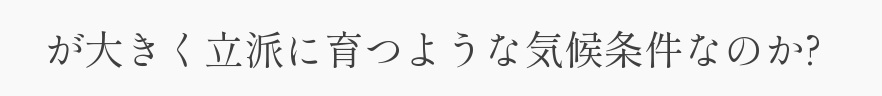が大きく立派に育つような気候条件なのか?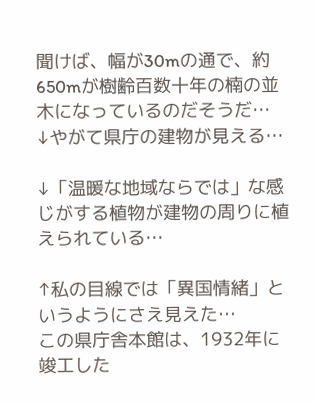聞けば、幅が30mの通で、約650mが樹齢百数十年の楠の並木になっているのだそうだ…
↓やがて県庁の建物が見える…

↓「温暖な地域ならでは」な感じがする植物が建物の周りに植えられている…

↑私の目線では「異国情緒」というようにさえ見えた…
この県庁舎本館は、1932年に竣工した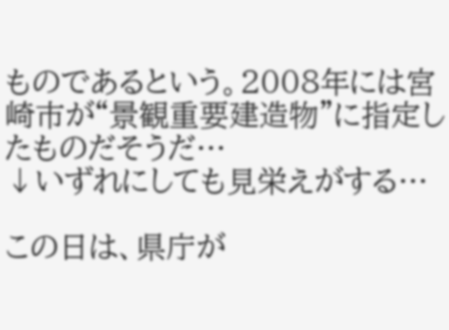ものであるという。2008年には宮崎市が“景観重要建造物”に指定したものだそうだ…
↓いずれにしても見栄えがする…

この日は、県庁が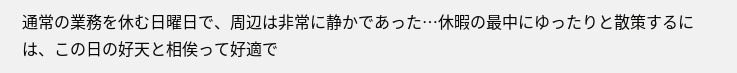通常の業務を休む日曜日で、周辺は非常に静かであった…休暇の最中にゆったりと散策するには、この日の好天と相俟って好適で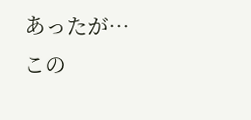あったが…
この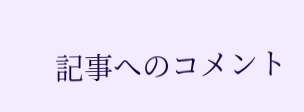記事へのコメント